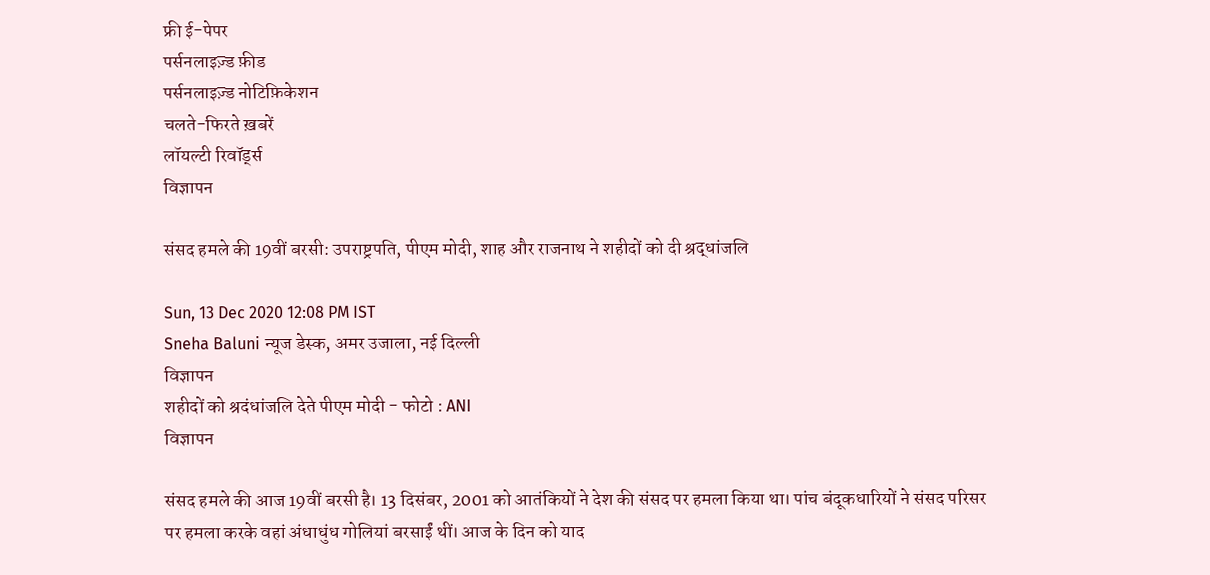फ्री ई-पेपर
पर्सनलाइज़्ड फ़ीड
पर्सनलाइज़्ड नोटिफ़िकेशन
चलते-फिरते ख़बरें
लॉयल्टी रिवॉर्ड्स
विज्ञापन

संसद हमले की 19वीं बरसी: उपराष्ट्रपति, पीएम मोदी, शाह और राजनाथ ने शहीदों को दी श्रद्धांजलि

Sun, 13 Dec 2020 12:08 PM IST
Sneha Baluni न्यूज डेस्क, अमर उजाला, नई दिल्ली
विज्ञापन
शहीदों को श्रदंधांजलि देते पीएम मोदी - फोटो : ANI
विज्ञापन

संसद हमले की आज 19वीं बरसी है। 13 दिसंबर, 2001 को आतंकियों ने देश की संसद पर हमला किया था। पांच बंदूकधारियों ने संसद परिसर पर हमला करके वहां अंधाधुंध गोलियां बरसाईं थीं। आज के दिन को याद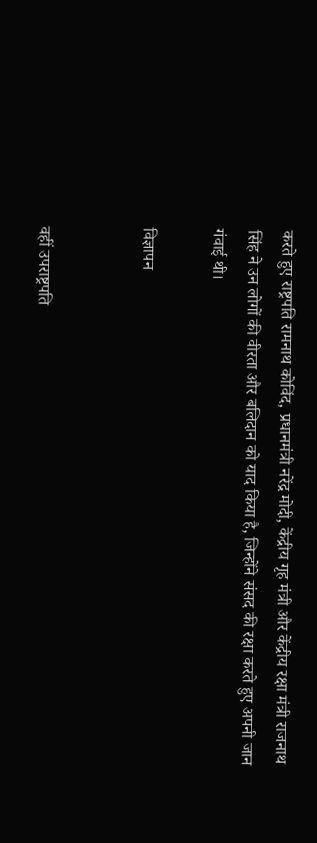करते हुए राष्ट्रपति रामनाथ कोविंद, प्रधानमंत्री नरेंद्र मोदी, केंद्रीय गृह मंत्री और केंद्रीय रक्षा मंत्री राजनाथ सिंह ने उन लोगों की वीरता और बलिदान को याद किया है, जिन्होंने संसद की रक्षा करते हुए अपनी जान गंवाई थी।

विज्ञापन


वहीं उपराष्ट्रपति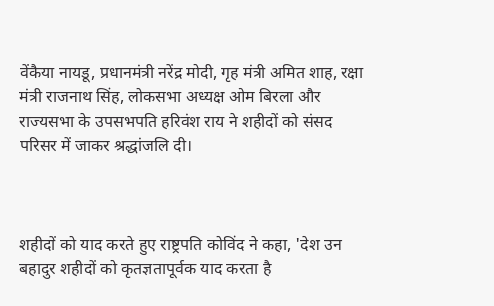वेंकैया नायडू, प्रधानमंत्री नरेंद्र मोदी, गृह मंत्री अमित शाह, रक्षा मंत्री राजनाथ सिंह, लोकसभा अध्यक्ष ओम बिरला और राज्यसभा के उपसभपति हरिवंश राय ने शहीदों को संसद परिसर में जाकर श्रद्धांजलि दी।



शहीदों को याद करते हुए राष्ट्रपति कोविंद ने कहा, 'देश उन बहादुर शहीदों को कृतज्ञतापूर्वक याद करता है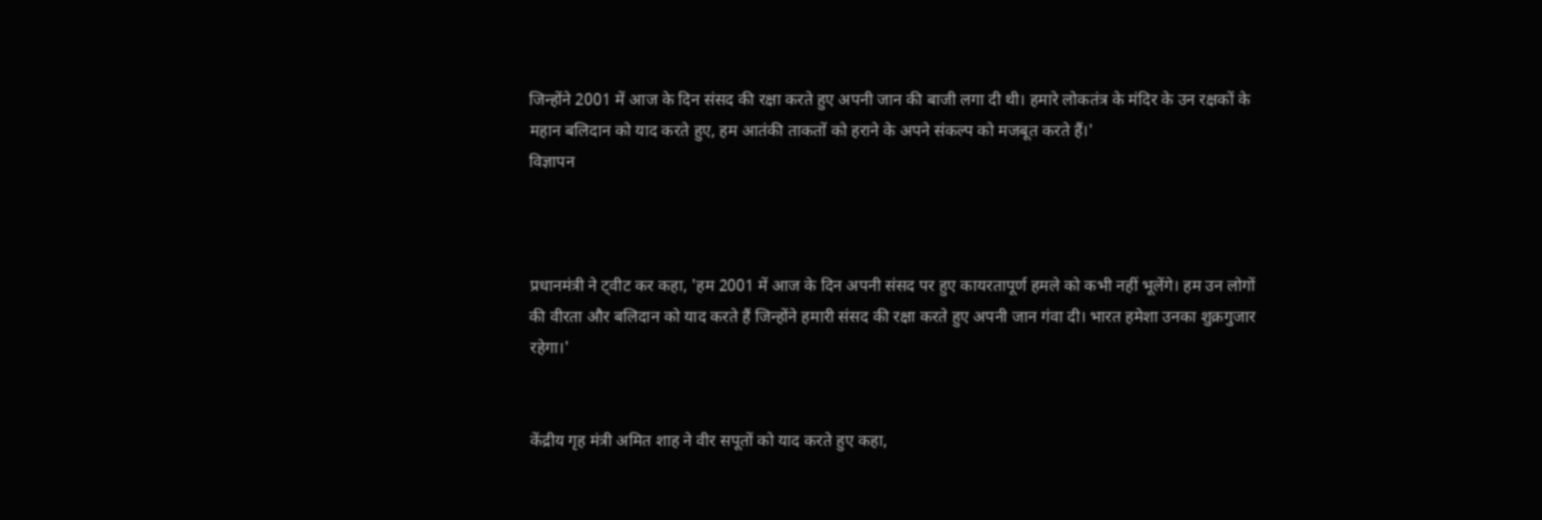जिन्होंने 2001 में आज के दिन संसद की रक्षा करते हुए अपनी जान की बाजी लगा दी थी। हमारे लोकतंत्र के मंदिर के उन रक्षकों के महान बलिदान को याद करते हुए, हम आतंकी ताकतों को हराने के अपने संकल्प को मजबूत करते हैं।'
विज्ञापन



प्रधानमंत्री ने ट्वीट कर कहा, 'हम 2001 में आज के दिन अपनी संसद पर हुए कायरतापूर्ण हमले को कभी नहीं भूलेंगे। हम उन लोगों की वीरता और बलिदान को याद करते हैं जिन्होंने हमारी संसद की रक्षा करते हुए अपनी जान गंवा दी। भारत हमेशा उनका शुक्रगुजार रहेगा।'


केंद्रीय गृह मंत्री अमित शाह ने वीर सपूतों को याद करते हुए कहा,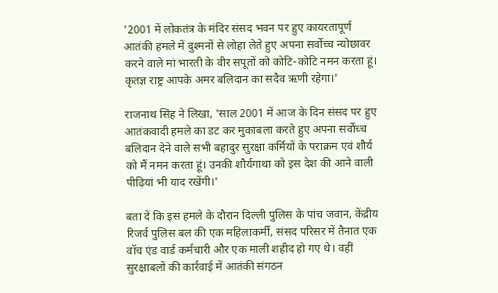'2001 में लोकतंत्र के मंदिर संसद भवन पर हुए कायरतापूर्ण आतंकी हमले में दुश्मनों से लोहा लेते हुए अपना सर्वोच्च न्योछावर करने वाले मां भारती के वीर सपूतों को कोटि-कोटि नमन करता हूं। कृतज्ञ राष्ट्र आपके अमर बलिदान का सदैव ऋणी रहेगा।'

राजनाथ सिंह ने लिखा, 'साल 2001 में आज के दिन संसद पर हुए आतंकवादी हमले का डट कर मुकाबला करते हुए अपना सर्वोच्च बलिदान देने वाले सभी बहादुर सुरक्षा कर्मियों के पराक्रम एवं शौर्य को मैं नमन करता हूं। उनकी शौर्यगाथा को इस देश की आने वाली पीढ़ियां भी याद रखेंगी।'

बता दें कि इस हमले के दौरान दिल्ली पुलिस के पांच जवान, केंद्रीय रिजर्व पुलिस बल की एक महिलाकर्मी, संसद परिसर में तैनात एक वॉच एंड वार्ड कर्मचारी और एक माली शहीद हो गए थे। वहीं सुरक्षाबलों की कार्रवाई में आतंकी संगठन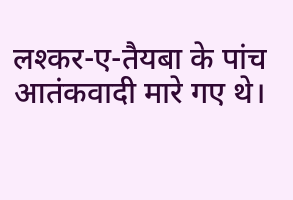लश्कर-ए-तैयबा के पांच आतंकवादी मारे गए थे।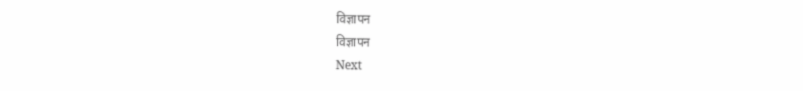विज्ञापन
विज्ञापन
Next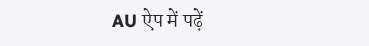AU ऐप में पढ़ें